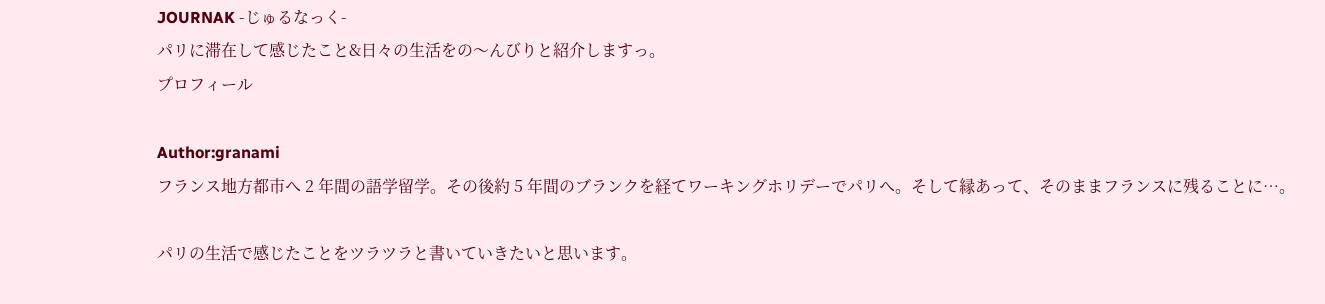JOURNAK -じゅるなっく-
パリに滞在して感じたこと&日々の生活をの〜んびりと紹介しますっ。
プロフィール

Author:granami
フランス地方都市へ 2 年間の語学留学。その後約 5 年間のブランクを経てワーキングホリデーでパリへ。そして縁あって、そのままフランスに残ることに…。

パリの生活で感じたことをツラツラと書いていきたいと思います。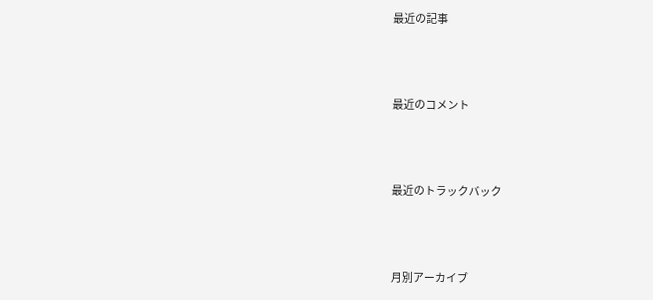最近の記事



最近のコメント



最近のトラックバック



月別アーカイブ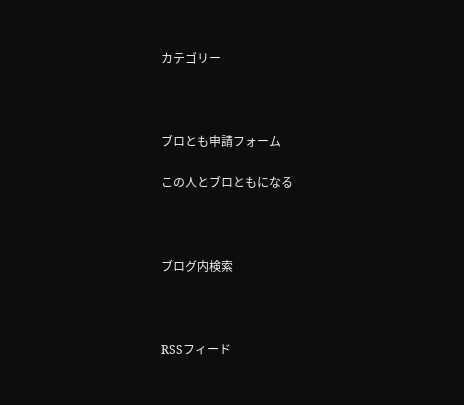カテゴリー



ブロとも申請フォーム

この人とブロともになる



ブログ内検索



RSSフィード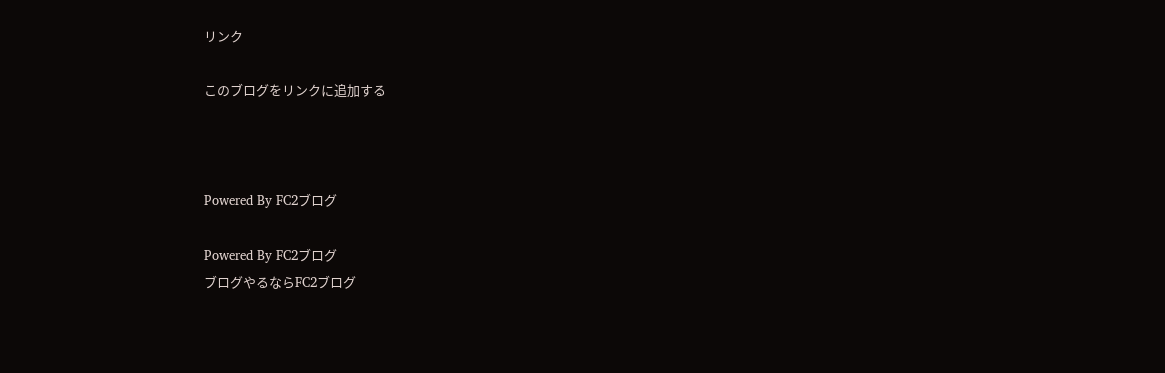リンク

このブログをリンクに追加する



Powered By FC2ブログ

Powered By FC2ブログ
ブログやるならFC2ブログ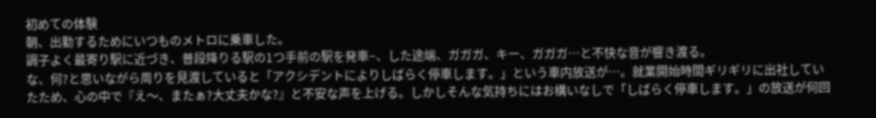初めての体験
朝、出勤するためにいつものメトロに乗車した。
調子よく最寄り駅に近づき、普段降りる駅の1つ手前の駅を発車−、した途端、ガガガ、キー、ガガガ…と不快な音が響き渡る。
な、何?と思いながら周りを見渡していると「アクシデントによりしばらく停車します。」という車内放送が…。就業開始時間ギリギリに出社していたため、心の中で『え〜、またぁ?大丈夫かな?』と不安な声を上げる。しかしそんな気持ちにはお構いなしで「しばらく停車します。」の放送が何回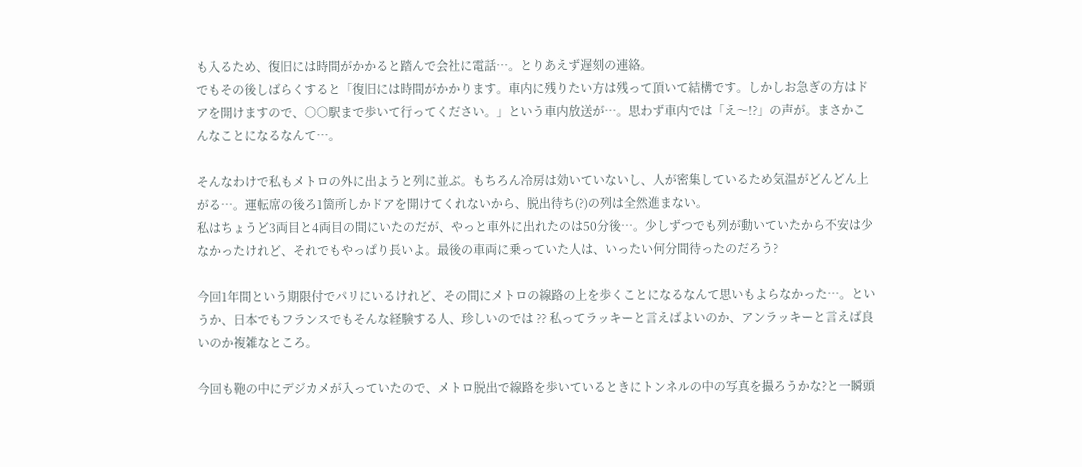も入るため、復旧には時間がかかると踏んで会社に電話…。とりあえず遅刻の連絡。
でもその後しばらくすると「復旧には時間がかかります。車内に残りたい方は残って頂いて結構です。しかしお急ぎの方はドアを開けますので、○○駅まで歩いて行ってください。」という車内放送が…。思わず車内では「え〜!?」の声が。まさかこんなことになるなんて…。

そんなわけで私もメトロの外に出ようと列に並ぶ。もちろん冷房は効いていないし、人が密集しているため気温がどんどん上がる…。運転席の後ろ1箇所しかドアを開けてくれないから、脱出待ち(?)の列は全然進まない。
私はちょうど3両目と4両目の間にいたのだが、やっと車外に出れたのは50分後…。少しずつでも列が動いていたから不安は少なかったけれど、それでもやっぱり長いよ。最後の車両に乗っていた人は、いったい何分間待ったのだろう?

今回1年間という期限付でパリにいるけれど、その間にメトロの線路の上を歩くことになるなんて思いもよらなかった…。というか、日本でもフランスでもそんな経験する人、珍しいのでは ?? 私ってラッキーと言えばよいのか、アンラッキーと言えば良いのか複雑なところ。

今回も鞄の中にデジカメが入っていたので、メトロ脱出で線路を歩いているときにトンネルの中の写真を撮ろうかな?と一瞬頭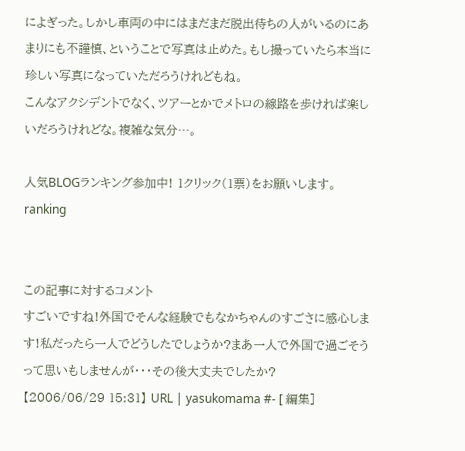によぎった。しかし車両の中にはまだまだ脱出待ちの人がいるのにあまりにも不謹慎、ということで写真は止めた。もし撮っていたら本当に珍しい写真になっていただろうけれどもね。
こんなアクシデントでなく、ツアーとかでメトロの線路を歩ければ楽しいだろうけれどな。複雑な気分…。

人気BLOGランキング参加中! 1クリック(1票)をお願いします。 ranking


この記事に対するコメント
すごいですね!外国でそんな経験でもなかちゃんのすごさに感心します!私だったら一人でどうしたでしょうか?まあ一人で外国で過ごそうって思いもしませんが・・・その後大丈夫でしたか?
【2006/06/29 15:31】 URL | yasukomama #- [ 編集]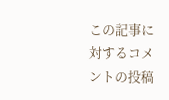この記事に対するコメントの投稿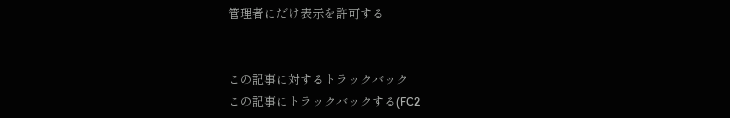管理者にだけ表示を許可する


この記事に対するトラックバック
この記事にトラックバックする(FC2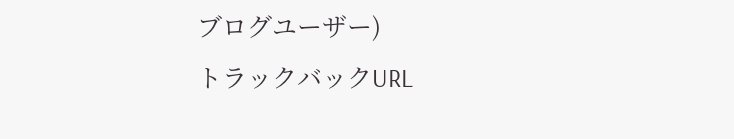ブログユーザー)
トラックバックURL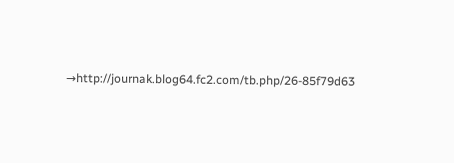→http://journak.blog64.fc2.com/tb.php/26-85f79d63